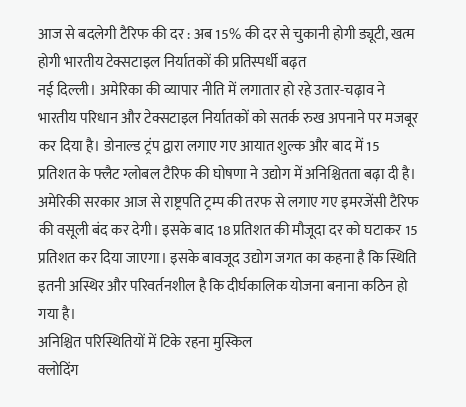आज से बदलेगी टैरिफ की दर : अब 15% की दर से चुकानी होगी ड्यूटी, खत्म होगी भारतीय टेक्सटाइल निर्यातकों की प्रतिस्पर्धी बढ़त
नई दिल्ली। अमेरिका की व्यापार नीति में लगातार हो रहे उतार-चढ़ाव ने भारतीय परिधान और टेक्सटाइल निर्यातकों को सतर्क रुख अपनाने पर मजबूर कर दिया है। डोनाल्ड ट्रंप द्वारा लगाए गए आयात शुल्क और बाद में 15 प्रतिशत के फ्लैट ग्लोबल टैरिफ की घोषणा ने उद्योग में अनिश्चितता बढ़ा दी है।
अमेरिकी सरकार आज से राष्ट्रपति ट्रम्प की तरफ से लगाए गए इमरजेंसी टैरिफ की वसूली बंद कर देगी। इसके बाद 18 प्रतिशत की मौजूदा दर को घटाकर 15 प्रतिशत कर दिया जाएगा। इसके बावजूद उद्योग जगत का कहना है कि स्थिति इतनी अस्थिर और परिवर्तनशील है कि दीर्घकालिक योजना बनाना कठिन हो गया है।
अनिश्चित परिस्थितियों में टिके रहना मुस्किल
क्लोदिंग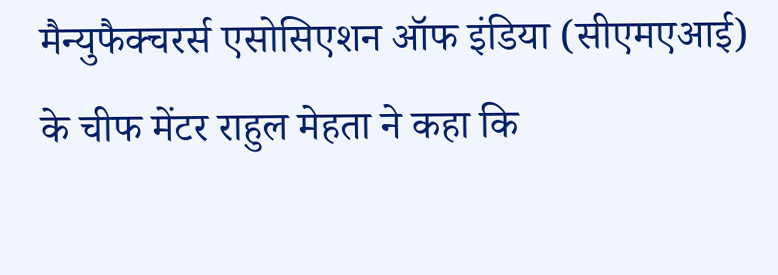मैन्युफैक्चरर्स एसोसिएशन ऑफ इंडिया (सीएमएआई) के चीफ मेंटर राहुल मेहता ने कहा कि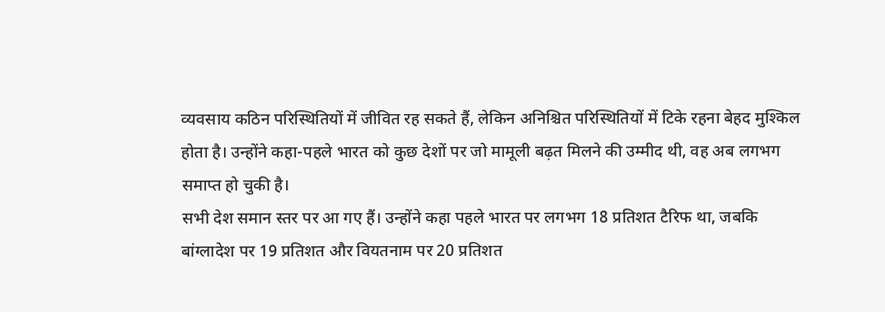व्यवसाय कठिन परिस्थितियों में जीवित रह सकते हैं, लेकिन अनिश्चित परिस्थितियों में टिके रहना बेहद मुश्किल होता है। उन्होंने कहा-पहले भारत को कुछ देशों पर जो मामूली बढ़त मिलने की उम्मीद थी, वह अब लगभग समाप्त हो चुकी है।
सभी देश समान स्तर पर आ गए हैं। उन्होंने कहा पहले भारत पर लगभग 18 प्रतिशत टैरिफ था, जबकि बांग्लादेश पर 19 प्रतिशत और वियतनाम पर 20 प्रतिशत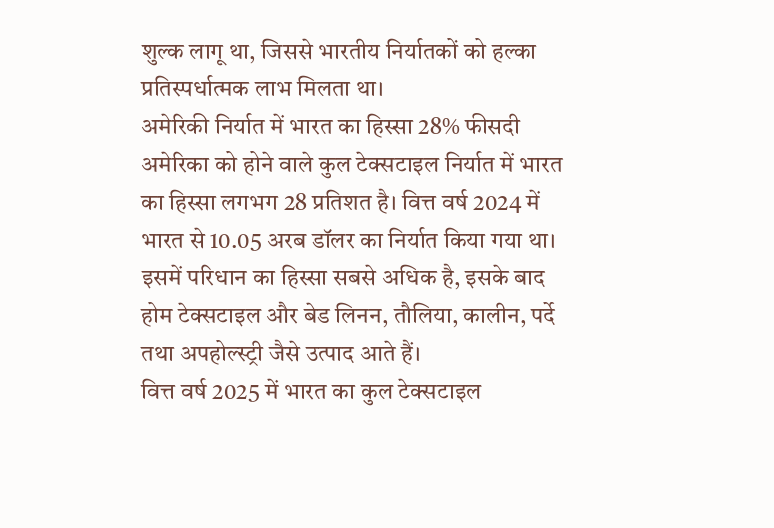शुल्क लागू था, जिससे भारतीय निर्यातकों को हल्का प्रतिस्पर्धात्मक लाभ मिलता था।
अमेरिकी निर्यात में भारत का हिस्सा 28% फीसदी
अमेरिका को होने वाले कुल टेक्सटाइल निर्यात में भारत का हिस्सा लगभग 28 प्रतिशत है। वित्त वर्ष 2024 में भारत से 10.05 अरब डॉलर का निर्यात किया गया था। इसमें परिधान का हिस्सा सबसे अधिक है, इसके बाद होम टेक्सटाइल और बेड लिनन, तौलिया, कालीन, पर्दे तथा अपहोल्स्ट्री जैसे उत्पाद आते हैं।
वित्त वर्ष 2025 में भारत का कुल टेक्सटाइल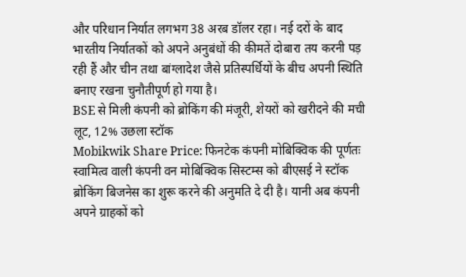और परिधान निर्यात लगभग 38 अरब डॉलर रहा। नई दरों के बाद भारतीय निर्यातकों को अपने अनुबंधों की कीमतें दोबारा तय करनी पड़ रही हैं और चीन तथा बांग्लादेश जैसे प्रतिस्पर्धियों के बीच अपनी स्थिति बनाए रखना चुनौतीपूर्ण हो गया है।
BSE से मिली कंपनी को ब्रोकिंग की मंजूरी, शेयरों को खरीदने की मची लूट, 12% उछला स्टॉक
Mobikwik Share Price: फिनटेक कंपनी मोबिक्विक की पूर्णतः स्वामित्व वाली कंपनी वन मोबिक्विक सिस्टम्स को बीएसई ने स्टॉक ब्रोकिंग बिजनेस का शुरू करने की अनुमति दे दी है। यानी अब कंपनी अपने ग्राहकों को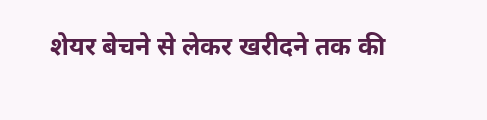शेयर बेचने से लेकर खरीदने तक की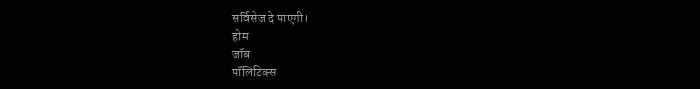सर्विसेज दे पाएगी।
होम
जॉब
पॉलिटिक्स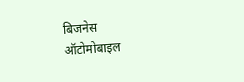बिजनेस
ऑटोमोबाइल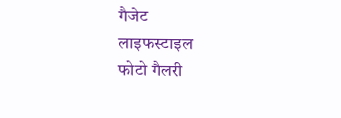गैजेट
लाइफस्टाइल
फोटो गैलरी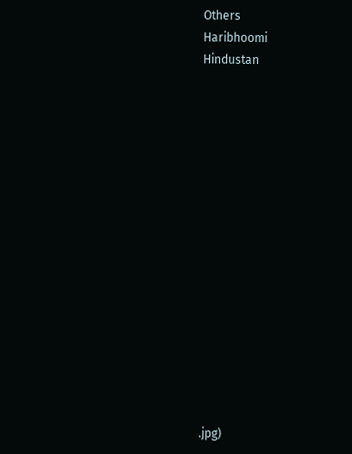Others
Haribhoomi
Hindustan
















.jpg)